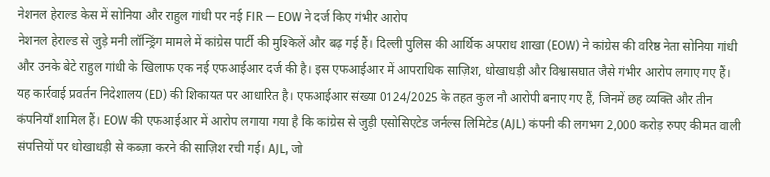नेशनल हेराल्ड केस में सोनिया और राहुल गांधी पर नई FIR — EOW ने दर्ज किए गंभीर आरोप
नेशनल हेराल्ड से जुड़े मनी लॉन्ड्रिंग मामले में कांग्रेस पार्टी की मुश्किलें और बढ़ गई हैं। दिल्ली पुलिस की आर्थिक अपराध शाखा (EOW) ने कांग्रेस की वरिष्ठ नेता सोनिया गांधी और उनके बेटे राहुल गांधी के खिलाफ एक नई एफआईआर दर्ज की है। इस एफआईआर में आपराधिक साज़िश, धोखाधड़ी और विश्वासघात जैसे गंभीर आरोप लगाए गए हैं।
यह कार्रवाई प्रवर्तन निदेशालय (ED) की शिकायत पर आधारित है। एफआईआर संख्या 0124/2025 के तहत कुल नौ आरोपी बनाए गए हैं, जिनमें छह व्यक्ति और तीन कंपनियाँ शामिल हैं। EOW की एफआईआर में आरोप लगाया गया है कि कांग्रेस से जुड़ी एसोसिएटेड जर्नल्स लिमिटेड (AJL) कंपनी की लगभग 2,000 करोड़ रुपए कीमत वाली संपत्तियों पर धोखाधड़ी से कब्ज़ा करने की साज़िश रची गई। AJL, जो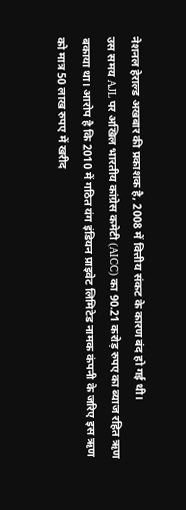नेशनल हेराल्ड अखबार की प्रकाशक है, 2008 में वित्तीय संकट के कारण बंद हो गई थी।
उस समय AJL पर अखिल भारतीय कांग्रेस कमेटी (AICC) का 90.21 करोड़ रुपए का ब्याज रहित ऋण बकाया था। आरोप है कि 2010 में गठित यंग इंडियन प्राइवेट लिमिटेड नामक कंपनी के जरिए इस ऋण को मात्र 50 लाख रुपए में खरीद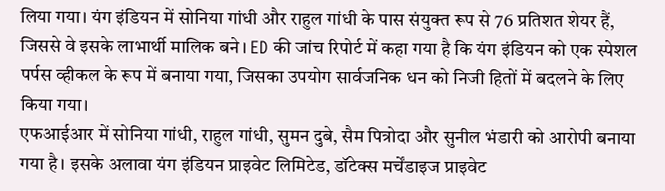लिया गया। यंग इंडियन में सोनिया गांधी और राहुल गांधी के पास संयुक्त रूप से 76 प्रतिशत शेयर हैं, जिससे वे इसके लाभार्थी मालिक बने। ED की जांच रिपोर्ट में कहा गया है कि यंग इंडियन को एक स्पेशल पर्पस व्हीकल के रूप में बनाया गया, जिसका उपयोग सार्वजनिक धन को निजी हितों में बदलने के लिए किया गया।
एफआईआर में सोनिया गांधी, राहुल गांधी, सुमन दुबे, सैम पित्रोदा और सुनील भंडारी को आरोपी बनाया गया है। इसके अलावा यंग इंडियन प्राइवेट लिमिटेड, डॉटेक्स मर्चेंडाइज प्राइवेट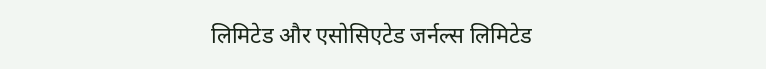लिमिटेड और एसोसिएटेड जर्नल्स लिमिटेड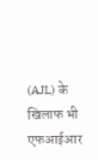(AJL) के खिलाफ भी एफआईआर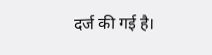दर्ज की गई है।